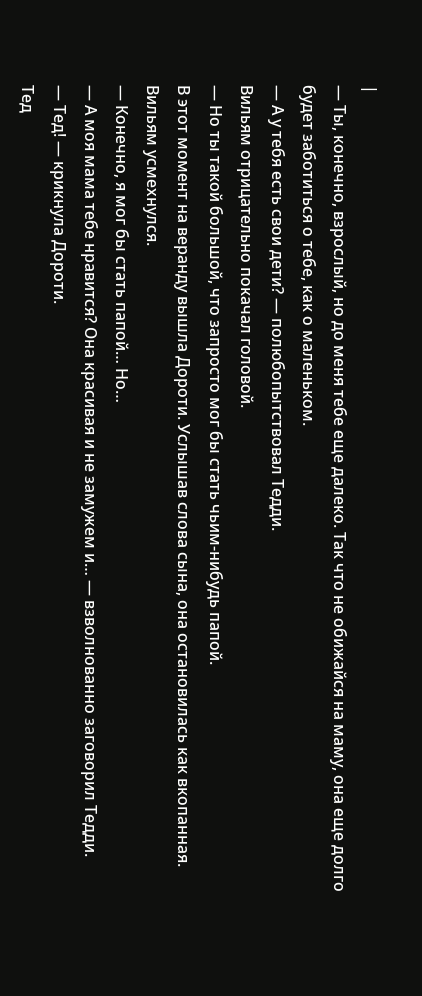|
— Ты, конечно, взрослый, но до меня тебе еще далеко. Так что не обижайся на маму, она еще долго будет заботиться о тебе, как о маленьком.
— А у тебя есть свои дети? — полюбопытствовал Тедди.
Вильям отрицательно покачал головой.
— Но ты такой большой, что запросто мог бы стать чьим-нибудь папой.
В этот момент на веранду вышла Дороти. Услышав слова сына, она остановилась как вкопанная.
Вильям усмехнулся.
— Конечно, я мог бы стать папой… Но…
— А моя мама тебе нравится? Она красивая и не замужем и… — взволнованно заговорил Тедди.
— Тед! — крикнула Дороти.
Тед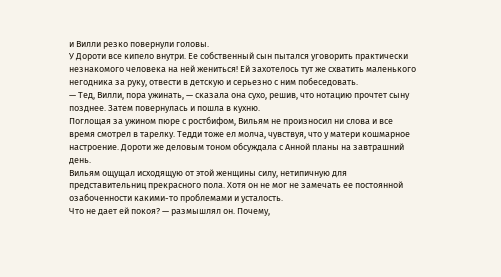и Вилли резко повернули головы.
У Дороти все кипело внутри. Ее собственный сын пытался уговорить практически незнакомого человека на ней жениться! Ей захотелось тут же схватить маленького негодника за руку, отвести в детскую и серьезно с ним побеседовать.
— Тед, Вилли, пора ужинать, — сказала она сухо, решив, что нотацию прочтет сыну позднее. Затем повернулась и пошла в кухню.
Поглощая за ужином пюре с ростбифом, Вильям не произносил ни слова и все время смотрел в тарелку. Тедди тоже ел молча, чувствуя, что у матери кошмарное настроение. Дороти же деловым тоном обсуждала с Анной планы на завтрашний день.
Вильям ощущал исходящую от этой женщины силу, нетипичную для представительниц прекрасного пола. Хотя он не мог не замечать ее постоянной озабоченности какими-то проблемами и усталость.
Что не дает ей покоя? — размышлял он. Почему,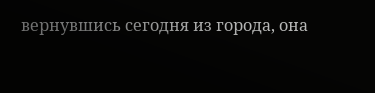вернувшись сегодня из города, она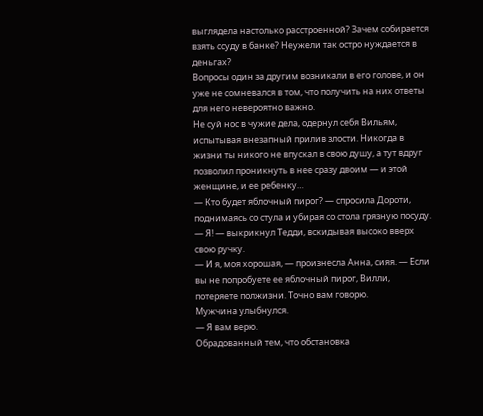выглядела настолько расстроенной? Зачем собирается взять ссуду в банке? Неужели так остро нуждается в деньгах?
Вопросы один за другим возникали в его голове, и он уже не сомневался в том, что получить на них ответы для него невероятно важно.
Не суй нос в чужие дела, одернул себя Вильям, испытывая внезапный прилив злости. Никогда в жизни ты никого не впускал в свою душу, а тут вдруг позволил проникнуть в нее сразу двоим — и этой женщине, и ее ребенку…
— Кто будет яблочный пирог? — спросила Дороти, поднимаясь со стула и убирая со стола грязную посуду.
— Я! — выкрикнул Тедди, вскидывая высоко вверх свою ручку.
— И я, моя хорошая, — произнесла Анна, сияя. — Если вы не попробуете ее яблочный пирог, Вилли, потеряете полжизни. Точно вам говорю.
Мужчина улыбнулся.
— Я вам верю.
Обрадованный тем, что обстановка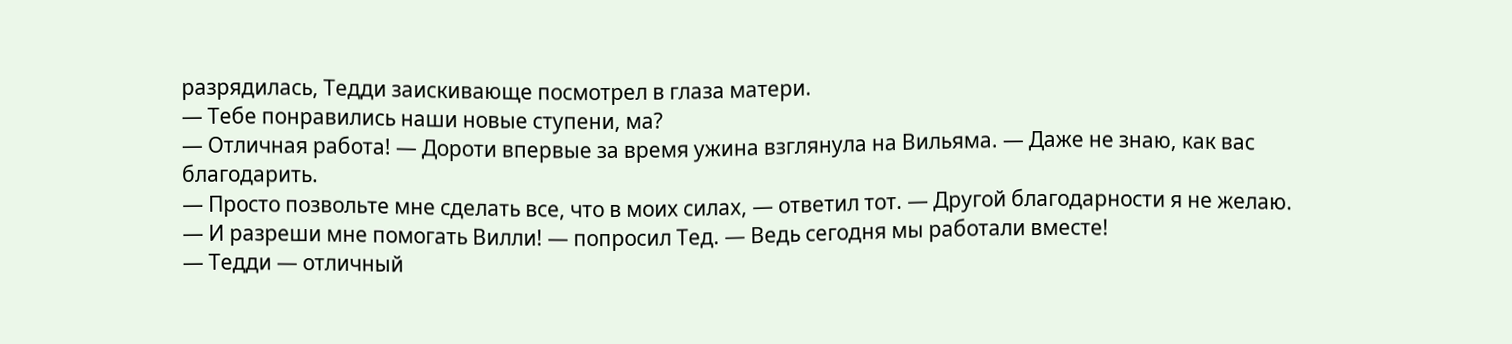разрядилась, Тедди заискивающе посмотрел в глаза матери.
— Тебе понравились наши новые ступени, ма?
— Отличная работа! — Дороти впервые за время ужина взглянула на Вильяма. — Даже не знаю, как вас благодарить.
— Просто позвольте мне сделать все, что в моих силах, — ответил тот. — Другой благодарности я не желаю.
— И разреши мне помогать Вилли! — попросил Тед. — Ведь сегодня мы работали вместе!
— Тедди — отличный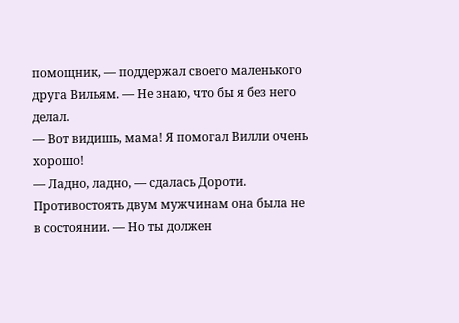помощник, — поддержал своего маленького друга Вильям. — Не знаю, что бы я без него делал.
— Вот видишь, мама! Я помогал Вилли очень хорошо!
— Ладно, ладно, — сдалась Дороти. Противостоять двум мужчинам она была не в состоянии. — Но ты должен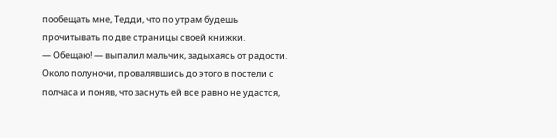пообещать мне, Тедди, что по утрам будешь прочитывать по две страницы своей книжки.
— Обещаю! — выпалил мальчик, задыхаясь от радости.
Около полуночи, провалявшись до этого в постели с полчаса и поняв, что заснуть ей все равно не удастся,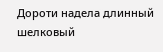Дороти надела длинный шелковый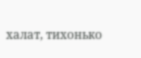халат, тихонько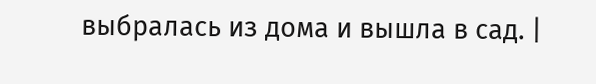выбралась из дома и вышла в сад. |